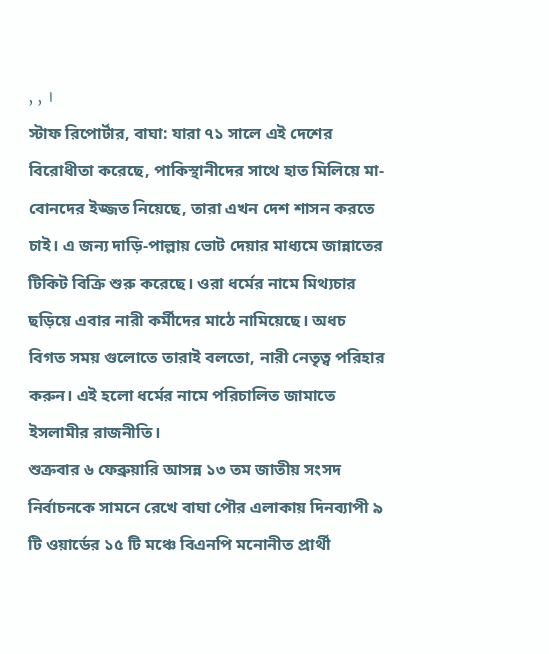, , ।
স্টাফ রিপোর্টার, বাঘা: যারা ৭১ সালে এই দেশের বিরোধীতা করেছে, পাকিস্থানীদের সাথে হাত মিলিয়ে মা-বোনদের ইজ্জত নিয়েছে, তারা এখন দেশ শাসন করতে চাই। এ জন্য দাড়ি-পাল্লায় ভোট দেয়ার মাধ্যমে জান্নাতের টিকিট বিক্রি শুরু করেছে। ওরা ধর্মের নামে মিথ্যচার ছড়িয়ে এবার নারী কর্মীদের মাঠে নামিয়েছে। অধচ বিগত সময় গুলোতে তারাই বলতো, নারী নেতৃত্ব পরিহার করুন। এই হলো ধর্মের নামে পরিচালিত জামাতে ইসলামীর রাজনীতি।
শুক্রবার ৬ ফেব্রুয়ারি আসন্ন ১৩ তম জাতীয় সংসদ নির্বাচনকে সামনে রেখে বাঘা পৌর এলাকায় দিনব্যাপী ৯ টি ওয়ার্ডের ১৫ টি মঞ্চে বিএনপি মনোনীত প্রার্থী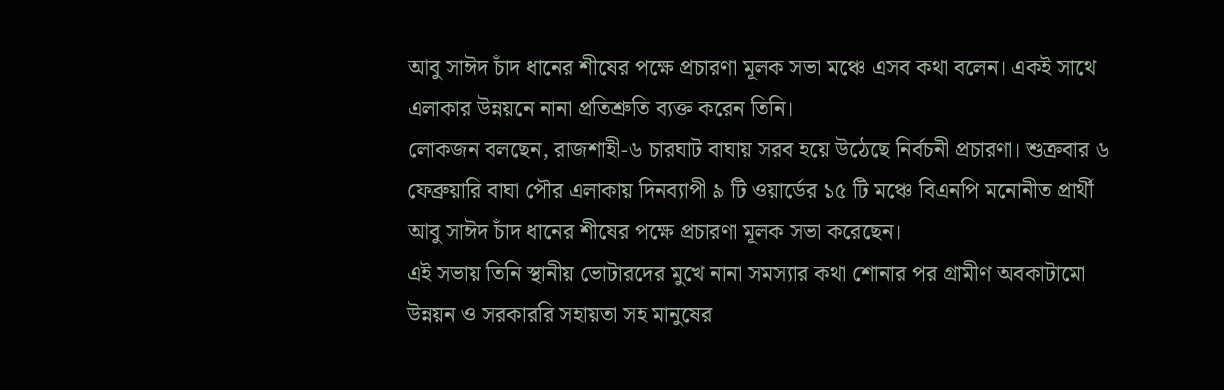আবু সাঈদ চাঁদ ধানের শীষের পক্ষে প্রচারণা মূলক সভা মঞ্চে এসব কথা বলেন। একই সাথে এলাকার উন্নয়নে নানা প্রতিশ্রুতি ব্যক্ত করেন তিনি।
লোকজন বলছেন, রাজশাহী-৬ চারঘাট বাঘায় সরব হয়ে উঠেছে নির্বচনী প্রচারণা। শুক্রবার ৬ ফেব্রুয়ারি বাঘা পৌর এলাকায় দিনব্যাপী ৯ টি ওয়ার্ডের ১৫ টি মঞ্চে বিএনপি মনোনীত প্রার্থী আবু সাঈদ চাঁদ ধানের শীষের পক্ষে প্রচারণা মূলক সভা করেছেন।
এই সভায় তিনি স্থানীয় ভোটারদের মুখে নানা সমস্যার কথা শোনার পর গ্রামীণ অবকাটামো উন্নয়ন ও সরকাররি সহায়তা সহ মানুষের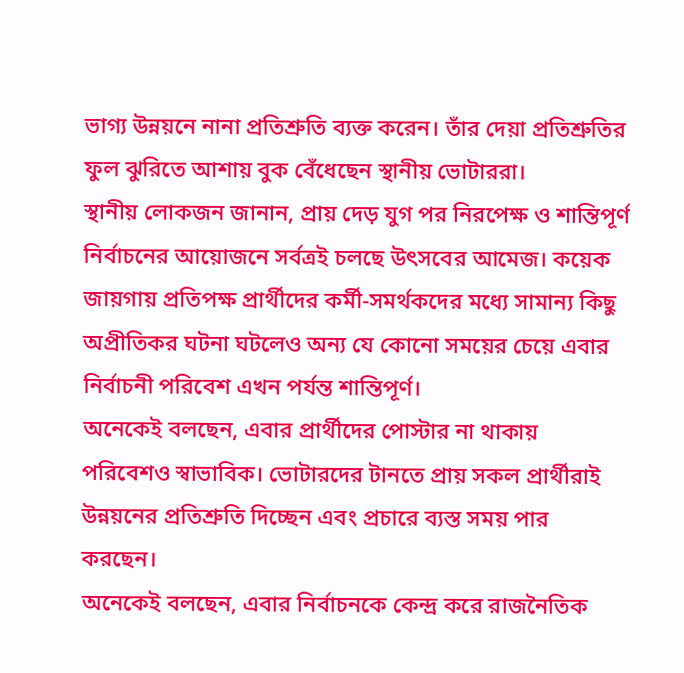ভাগ্য উন্নয়নে নানা প্রতিশ্রুতি ব্যক্ত করেন। তাঁর দেয়া প্রতিশ্রুতির ফুল ঝুরিতে আশায় বুক বেঁধেছেন স্থানীয় ভোটাররা।
স্থানীয় লোকজন জানান, প্রায় দেড় যুগ পর নিরপেক্ষ ও শান্তিপূর্ণ নির্বাচনের আয়োজনে সর্বত্রই চলছে উৎসবের আমেজ। কয়েক জায়গায় প্রতিপক্ষ প্রার্থীদের কর্মী-সমর্থকদের মধ্যে সামান্য কিছু অপ্রীতিকর ঘটনা ঘটলেও অন্য যে কোনো সময়ের চেয়ে এবার নির্বাচনী পরিবেশ এখন পর্যন্ত শান্তিপূর্ণ।
অনেকেই বলছেন, এবার প্রার্থীদের পোস্টার না থাকায় পরিবেশও স্বাভাবিক। ভোটারদের টানতে প্রায় সকল প্রার্থীরাই উন্নয়নের প্রতিশ্রুতি দিচ্ছেন এবং প্রচারে ব্যস্ত সময় পার করছেন।
অনেকেই বলছেন, এবার নির্বাচনকে কেন্দ্র করে রাজনৈতিক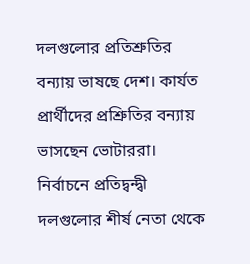দলগুলোর প্রতিশ্রুতির বন্যায় ভাষছে দেশ। কার্যত প্রার্থীদের প্রশ্রিুতির বন্যায় ভাসছেন ভোটাররা। নির্বাচনে প্রতিদ্বন্দ্বী দলগুলোর শীর্ষ নেতা থেকে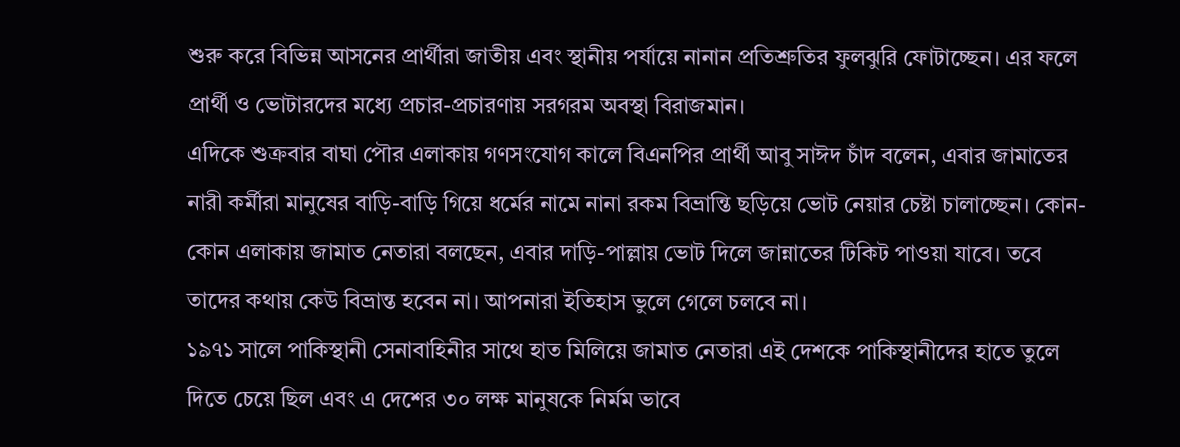শুরু করে বিভিন্ন আসনের প্রার্থীরা জাতীয় এবং স্থানীয় পর্যায়ে নানান প্রতিশ্রুতির ফুলঝুরি ফোটাচ্ছেন। এর ফলে প্রার্থী ও ভোটারদের মধ্যে প্রচার-প্রচারণায় সরগরম অবস্থা বিরাজমান।
এদিকে শুক্রবার বাঘা পৌর এলাকায় গণসংযোগ কালে বিএনপির প্রার্থী আবু সাঈদ চাঁদ বলেন, এবার জামাতের নারী কর্মীরা মানুষের বাড়ি-বাড়ি গিয়ে ধর্মের নামে নানা রকম বিভ্রান্তি ছড়িয়ে ভোট নেয়ার চেষ্টা চালাচ্ছেন। কোন-কোন এলাকায় জামাত নেতারা বলছেন, এবার দাড়ি-পাল্লায় ভোট দিলে জান্নাতের টিকিট পাওয়া যাবে। তবে তাদের কথায় কেউ বিভ্রান্ত হবেন না। আপনারা ইতিহাস ভুলে গেলে চলবে না।
১৯৭১ সালে পাকিস্থানী সেনাবাহিনীর সাথে হাত মিলিয়ে জামাত নেতারা এই দেশকে পাকিস্থানীদের হাতে তুলে দিতে চেয়ে ছিল এবং এ দেশের ৩০ লক্ষ মানুষকে নির্মম ভাবে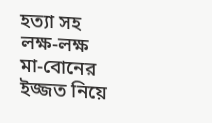হত্যা সহ লক্ষ-লক্ষ মা-বোনের ইজ্জত নিয়ে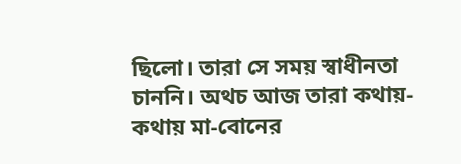ছিলো। তারা সে সময় স্বাধীনতা চাননি। অথচ আজ তারা কথায়-কথায় মা-বোনের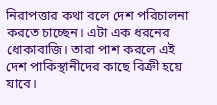নিরাপত্তার কথা বলে দেশ পরিচালনা করতে চাচ্ছেন। এটা এক ধরনের ধোকাবাজি। তারা পাশ করলে এই দেশ পাকিস্থানীদের কাছে বিক্রী হয়ে যাবে।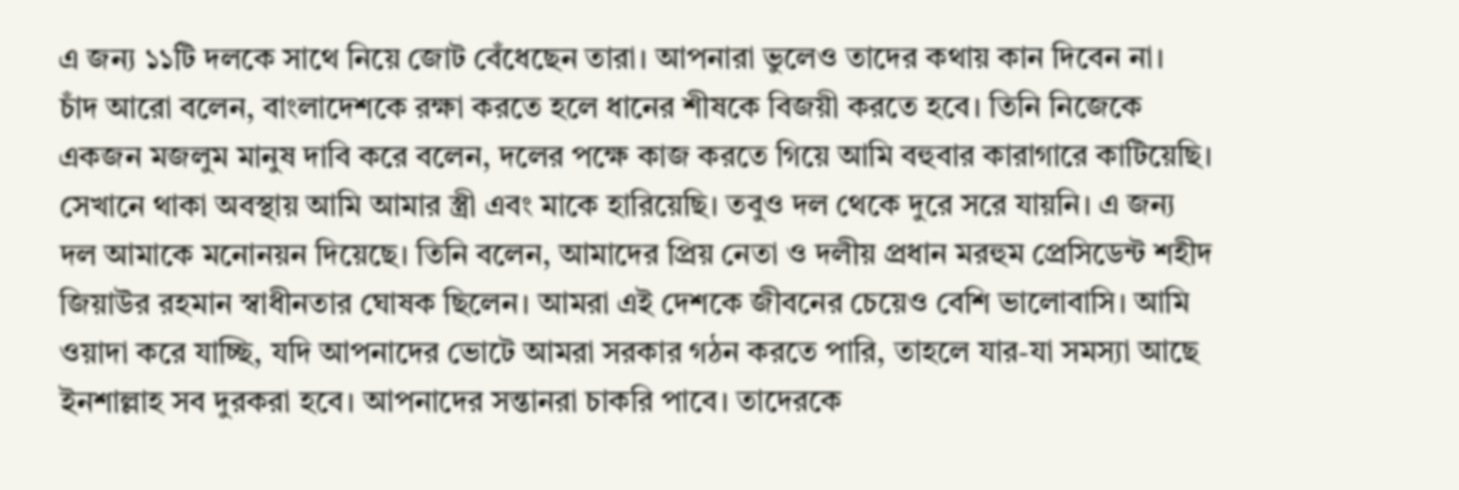এ জন্য ১১টি দলকে সাথে নিয়ে জোট বেঁধেছেন তারা। আপনারা ভুলেও তাদের কথায় কান দিবেন না।
চাঁদ আরো বলেন, বাংলাদেশকে রক্ষা করতে হলে ধানের শীষকে বিজয়ী করতে হবে। তিনি নিজেকে একজন মজলুম মানুষ দাবি করে বলেন, দলের পক্ষে কাজ করতে গিয়ে আমি বহুবার কারাগারে কাটিয়েছি। সেখানে থাকা অবস্থায় আমি আমার স্ত্রী এবং মাকে হারিয়েছি। তবুও দল থেকে দুরে সরে যায়নি। এ জন্য দল আমাকে মনোনয়ন দিয়েছে। তিনি বলেন, আমাদের প্রিয় নেতা ও দলীয় প্রধান মরহুম প্রেসিডেন্ট শহীদ জিয়াউর রহমান স্বাধীনতার ঘোষক ছিলেন। আমরা এই দেশকে জীবনের চেয়েও বেশি ভালোবাসি। আমি ওয়াদা করে যাচ্ছি, যদি আপনাদের ভোটে আমরা সরকার গঠন করতে পারি, তাহলে যার-যা সমস্যা আছে ইনশাল্লাহ সব দুরকরা হবে। আপনাদের সন্তানরা চাকরি পাবে। তাদেরকে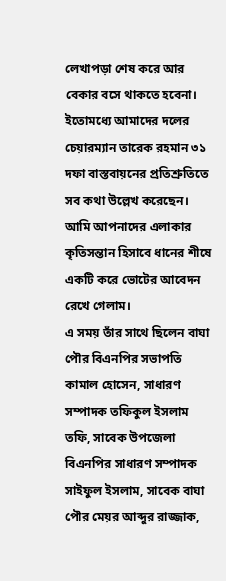লেখাপড়া শেষ করে আর বেকার বসে থাকতে হবেনা।
ইতোমধ্যে আমাদের দলের চেয়ারম্যান তারেক রহমান ৩১ দফা বাস্তবায়নের প্রতিশ্রুতিতে সব কথা উল্লেখ করেছেন। আমি আপনাদের এলাকার কৃতিসন্তান হিসাবে ধানের শীষে একটি করে ভোটের আবেদন রেখে গেলাম।
এ সময় তাঁর সাথে ছিলেন বাঘা পৌর বিএনপির সভাপতি কামাল হোসেন, সাধারণ সম্পাদক তফিকুল ইসলাম তফি, সাবেক উপজেলা বিএনপির সাধারণ সম্পাদক সাইফুল ইসলাম, সাবেক বাঘা পৌর মেয়র আব্দুর রাজ্জাক,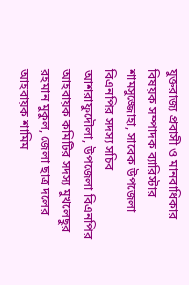যুক্তরাজ্য প্রবাসী ও মানবাধিকার বিষয়ক সম্পাদক ব্যারিস্টার শামসুজ্জোহা, সাবেক উপজেলা বিএনপির সদস্য সচিব আশরাফুদৌলা, উপজেলা বিএনপির আহবায়ক কমিটির সদস্য মুখলেছুর রহমান মুকুল, জেলা ছাত্র দলের আহবায়ক শামিম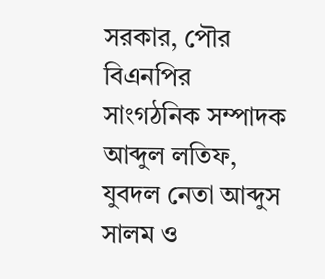সরকার, পৌর বিএনপির সাংগঠনিক সম্পাদক আব্দুল লতিফ, যুবদল নেতা আব্দুস সালম ও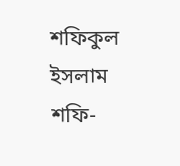শফিকুল ইসলাম শফি-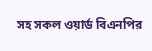সহ সকল ওয়ার্ড বিএনপির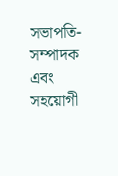সভাপতি-সম্পাদক এবং সহয়োগী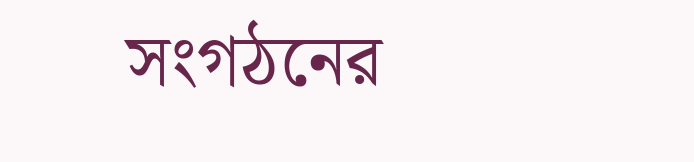সংগঠনের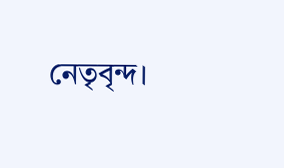নেতৃবৃন্দ।